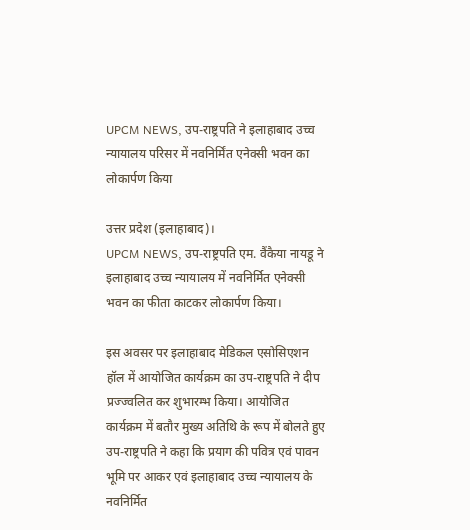UPCM NEWS, उप-राष्ट्रपति ने इलाहाबाद उच्च न्यायालय परिसर में नवनिर्मिंत एनेक्सी भवन का लोकार्पण किया

उत्तर प्रदेश (इलाहाबाद)।
UPCM NEWS, उप-राष्ट्रपति एम. वैंकैया नायडू ने इलाहाबाद उच्च न्यायालय में नवनिर्मित एनेक्सी भवन का फीता काटकर लोकार्पण किया।

इस अवसर पर इलाहाबाद मेडिकल एसोसिएशन हॉल में आयोजित कार्यक्रम का उप-राष्ट्रपति ने दीप प्रज्ज्वलित कर शुभारम्भ किया। आयोजित कार्यक्रम में बतौर मुख्य अतिथि के रूप में बोलते हुए उप-राष्ट्रपति ने कहा कि प्रयाग की पवित्र एवं पावन भूमि पर आकर एवं इलाहाबाद उच्च न्यायालय के नवनिर्मित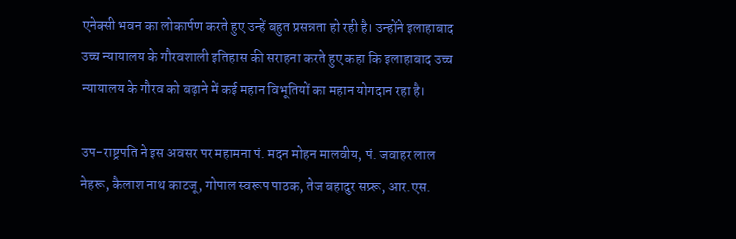एनेक्सी भवन का लोकार्पण करते हुए उन्हें बहुत प्रसन्नता हो रही है। उन्होंने इलाहाबाद उच्च न्यायालय के गौरवशाली इतिहास की सराहना करते हुए कहा कि इलाहाबाद उच्च न्यायालय के गौरव को बढ़ाने में कई महान विभूतियों का महान योगदान रहा है।

उप-राष्ट्रपति ने इस अवसर पर महामना पं. मदन मोहन मालवीय, पं. जवाहर लाल नेहरू, कैलाश नाथ काटजू, गोपाल स्वरूप पाठक, तेज बहादुर सप्र्रू, आर.एस.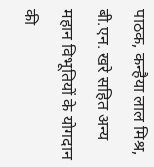पाठक, कन्हैया लाल मिश्र, बी.एन. खरे सहित अन्य महान विभूतियों के योगदान की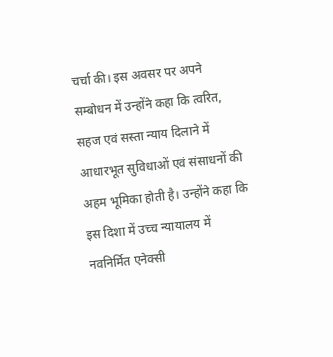चर्चा की। इस अवसर पर अपने सम्बोधन में उन्होंने कहा कि त्वरित, सहज एवं सस्ता न्याय दिलाने में आधारभूत सुविधाओं एवं संसाधनों की अहम भूमिका होती है। उन्होंने कहा कि इस दिशा में उच्च न्यायालय में नवनिर्मित एनेक्सी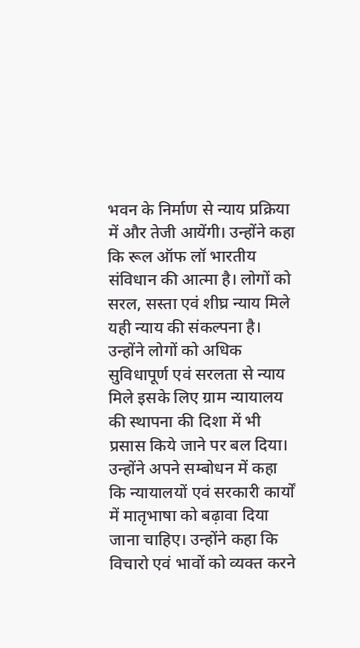भवन के निर्माण से न्याय प्रक्रिया में और तेजी आयेंगी। उन्होंने कहा कि रूल ऑफ लॉ भारतीय संविधान की आत्मा है। लोगों को सरल, सस्ता एवं शीघ्र न्याय मिले यही न्याय की संकल्पना है। उन्होंने लोगों को अधिक सुविधापूर्ण एवं सरलता से न्याय मिले इसके लिए ग्राम न्यायालय की स्थापना की दिशा में भी प्रसास किये जाने पर बल दिया। उन्होंने अपने सम्बोधन में कहा कि न्यायालयों एवं सरकारी कार्यों में मातृभाषा को बढ़ावा दिया जाना चाहिए। उन्होंने कहा कि विचारो एवं भावों को व्यक्त करने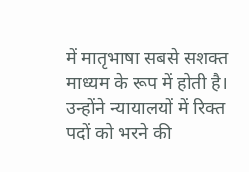में मातृभाषा सबसे सशक्त माध्यम के रूप में होती है। उन्होंने न्यायालयों में रिक्त पदों को भरने की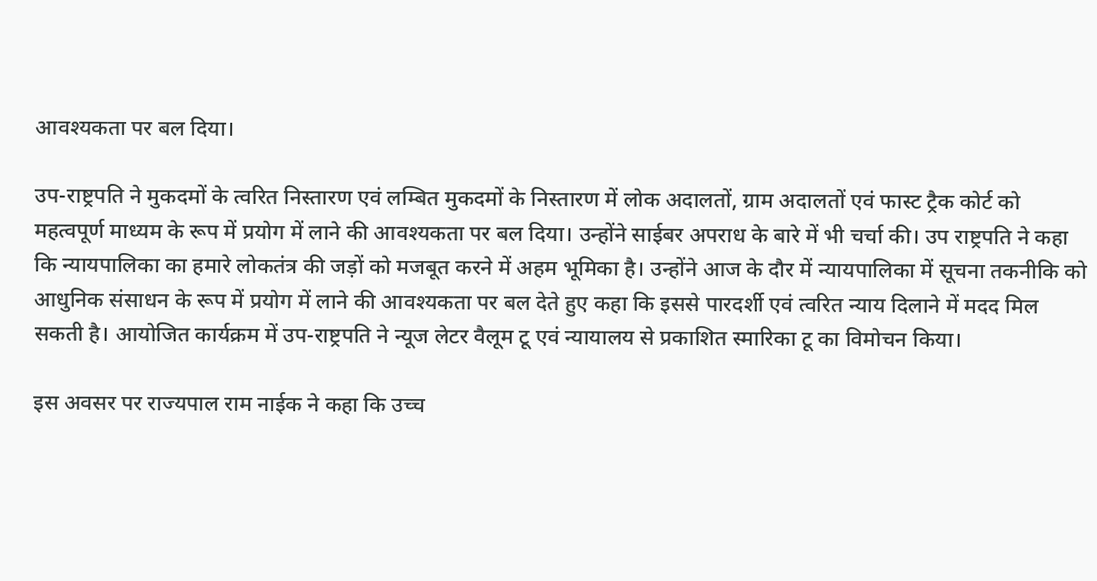आवश्यकता पर बल दिया।

उप-राष्ट्रपति ने मुकदमों के त्वरित निस्तारण एवं लम्बित मुकदमों के निस्तारण में लोक अदालतों, ग्राम अदालतों एवं फास्ट ट्रैक कोर्ट को महत्वपूर्ण माध्यम के रूप में प्रयोग में लाने की आवश्यकता पर बल दिया। उन्होंने साईबर अपराध के बारे में भी चर्चा की। उप राष्ट्रपति ने कहा कि न्यायपालिका का हमारे लोकतंत्र की जड़ों को मजबूत करने में अहम भूमिका है। उन्होंने आज के दौर में न्यायपालिका में सूचना तकनीकि को आधुनिक संसाधन के रूप में प्रयोग में लाने की आवश्यकता पर बल देते हुए कहा कि इससे पारदर्शी एवं त्वरित न्याय दिलाने में मदद मिल सकती है। आयोजित कार्यक्रम में उप-राष्ट्रपति ने न्यूज लेटर वैलूम टू एवं न्यायालय से प्रकाशित स्मारिका टू का विमोचन किया।

इस अवसर पर राज्यपाल राम नाईक ने कहा कि उच्च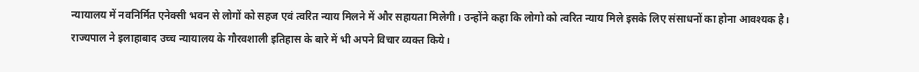न्यायालय में नवनिर्मित एनेक्सी भवन से लोगों को सहज एवं त्वरित न्याय मिलने में और सहायता मिलेगी। उन्होंने कहा कि लोगो को त्वरित न्याय मिले इसके लिए संसाधनों का होना आवश्यक है। राज्यपाल ने इलाहाबाद उच्च न्यायालय के गौरवशाली इतिहास के बारे में भी अपने विचार व्यक्त किये।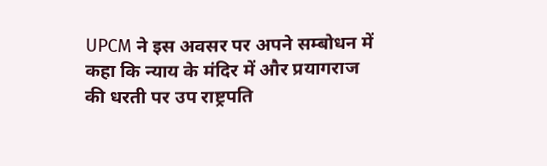UPCM ने इस अवसर पर अपने सम्बोधन में कहा कि न्याय के मंदिर में और प्रयागराज की धरती पर उप राष्ट्रपति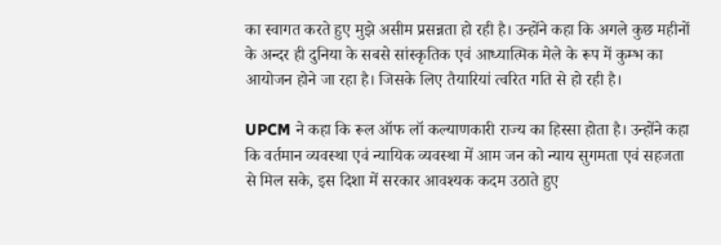का स्वागत करते हुए मुझे असीम प्रसन्नता हो रही है। उन्होंने कहा कि अगले कुछ महीनों के अन्दर ही दुनिया के सबसे सांस्कृतिक एवं आध्यात्मिक मेले के रूप में कुम्भ का आयोजन होने जा रहा है। जिसके लिए तैयारियां त्वरित गति से हो रही है।

UPCM ने कहा कि रूल ऑफ लॉ कल्याणकारी राज्य का हिस्सा होता है। उन्होंने कहा कि वर्तमान व्यवस्था एवं न्यायिक व्यवस्था में आम जन को न्याय सुगमता एवं सहजता से मिल सके, इस दिशा में सरकार आवश्यक कदम उठाते हुए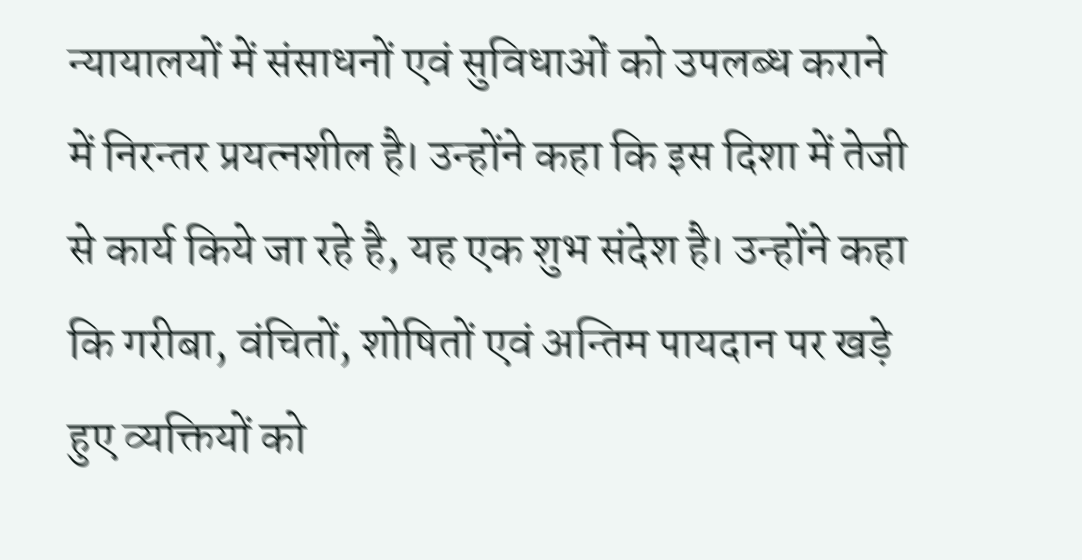न्यायालयों में संसाधनों एवं सुविधाओं को उपलब्ध कराने में निरन्तर प्रयत्नशील है। उन्होंने कहा कि इस दिशा में तेजी से कार्य किये जा रहे है, यह एक शुभ संदेश है। उन्होंने कहा कि गरीबा, वंचितों, शोषितों एवं अन्तिम पायदान पर खड़े हुए व्यक्तियों को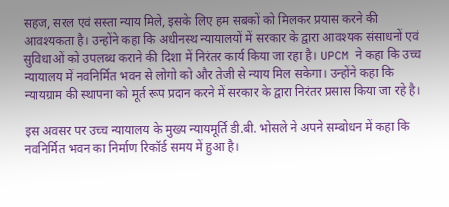सहज, सरल एवं सस्ता न्याय मिले, इसके लिए हम सबकों को मिलकर प्रयास करने की आवश्यकता है। उन्होंने कहा कि अधीनस्थ न्यायालयों में सरकार के द्वारा आवश्यक संसाधनों एवं सुविधाओं को उपलब्ध कराने की दिशा में निरंतर कार्य किया जा रहा है। UPCM ने कहा कि उच्च न्यायालय में नवनिर्मित भवन से लोगो को और तेजी से न्याय मिल सकेगा। उन्होंने कहा कि न्यायग्राम की स्थापना को मूर्त रूप प्रदान करने में सरकार के द्वारा निरंतर प्रसास किया जा रहे है।

इस अवसर पर उच्च न्यायालय के मुख्य न्यायमूर्ति डी.बी. भोसले ने अपने सम्बोधन में कहा कि नवनिर्मित भवन का निर्माण रिकॉर्ड समय में हुआ है।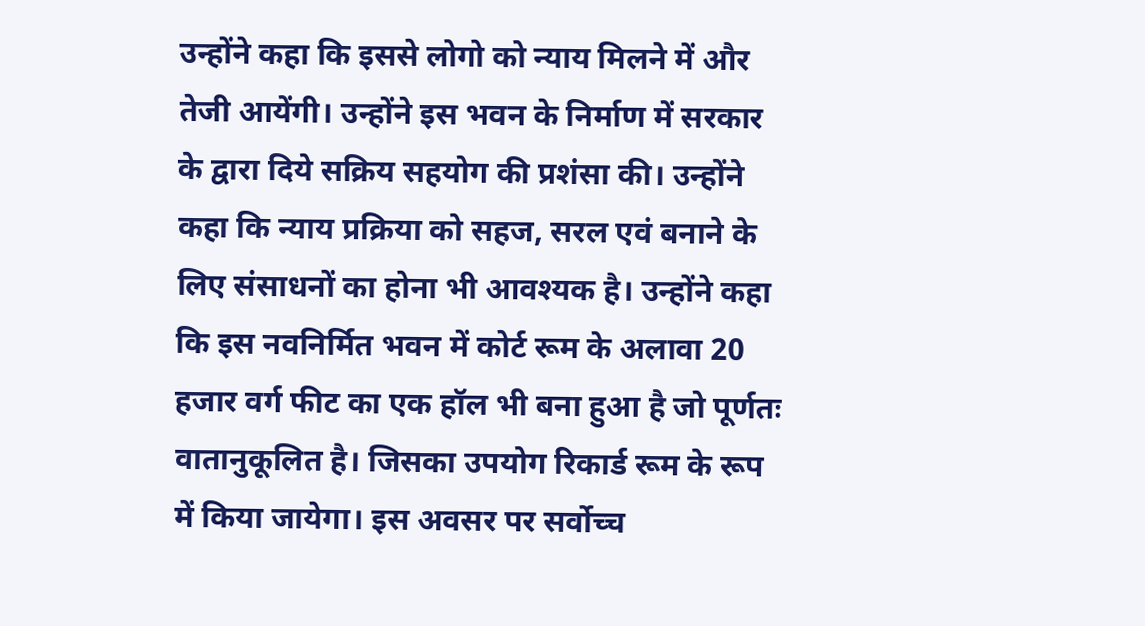उन्होंने कहा कि इससे लोगो को न्याय मिलने में और तेजी आयेंगी। उन्होंने इस भवन के निर्माण में सरकार के द्वारा दिये सक्रिय सहयोग की प्रशंसा की। उन्होंने कहा कि न्याय प्रक्रिया को सहज, सरल एवं बनाने के लिए संसाधनों का होना भी आवश्यक है। उन्होंने कहा कि इस नवनिर्मित भवन में कोर्ट रूम के अलावा 20 हजार वर्ग फीट का एक हॉल भी बना हुआ है जो पूर्णतः वातानुकूलित है। जिसका उपयोग रिकार्ड रूम के रूप में किया जायेगा। इस अवसर पर सर्वोच्च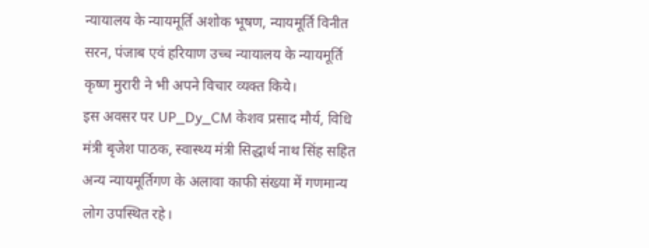न्यायालय के न्यायमूर्ति अशोक भूषण, न्यायमूर्ति विनीत सरन, पंजाब एवं हरियाण उच्च न्यायालय के न्यायमूर्ति कृष्ण मुरारी ने भी अपने विचार व्यक्त किये।
इस अवसर पर UP_Dy_CM केशव प्रसाद मौर्य, विधि मंत्री बृजेश पाठक, स्वास्थ्य मंत्री सिद्धार्थ नाथ सिंह सहित अन्य न्यायमूर्तिगण के अलावा काफी संख्या में गणमान्य लोग उपस्थित रहे।